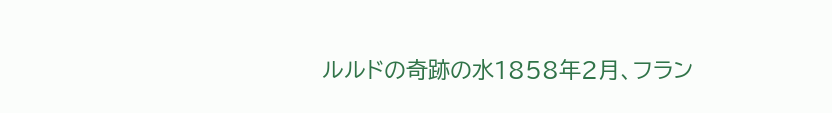ルルドの奇跡の水1858年2月、フラン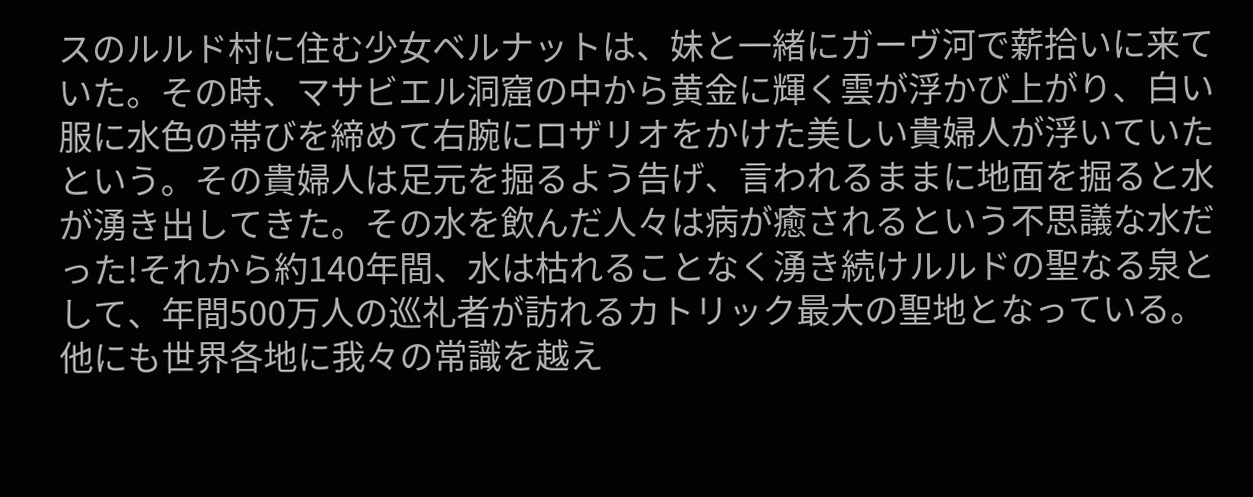スのルルド村に住む少女ベルナットは、妹と一緒にガーヴ河で薪拾いに来ていた。その時、マサビエル洞窟の中から黄金に輝く雲が浮かび上がり、白い服に水色の帯びを締めて右腕にロザリオをかけた美しい貴婦人が浮いていたという。その貴婦人は足元を掘るよう告げ、言われるままに地面を掘ると水が湧き出してきた。その水を飲んだ人々は病が癒されるという不思議な水だった!それから約140年間、水は枯れることなく湧き続けルルドの聖なる泉として、年間500万人の巡礼者が訪れるカトリック最大の聖地となっている。他にも世界各地に我々の常識を越え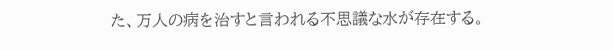た、万人の病を治すと言われる不思議な水が存在する。